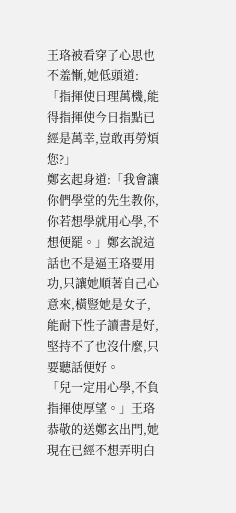王珞被看穿了心思也不羞慚,她低頭道:「指揮使日理萬機,能得指揮使今日指點已經是萬幸,豈敢再勞煩您?」
鄭玄起身道:「我會讓你們學堂的先生教你,你若想學就用心學,不想便罷。」鄭玄說這話也不是逼王珞要用功,只讓她順著自己心意來,橫豎她是女子,能耐下性子讀書是好,堅持不了也沒什麼,只要聽話便好。
「兒一定用心學,不負指揮使厚望。」王珞恭敬的送鄭玄出門,她現在已經不想弄明白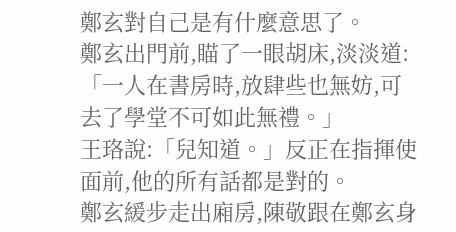鄭玄對自己是有什麼意思了。
鄭玄出門前,瞄了一眼胡床,淡淡道:「一人在書房時,放肆些也無妨,可去了學堂不可如此無禮。」
王珞說:「兒知道。」反正在指揮使面前,他的所有話都是對的。
鄭玄緩步走出廂房,陳敬跟在鄭玄身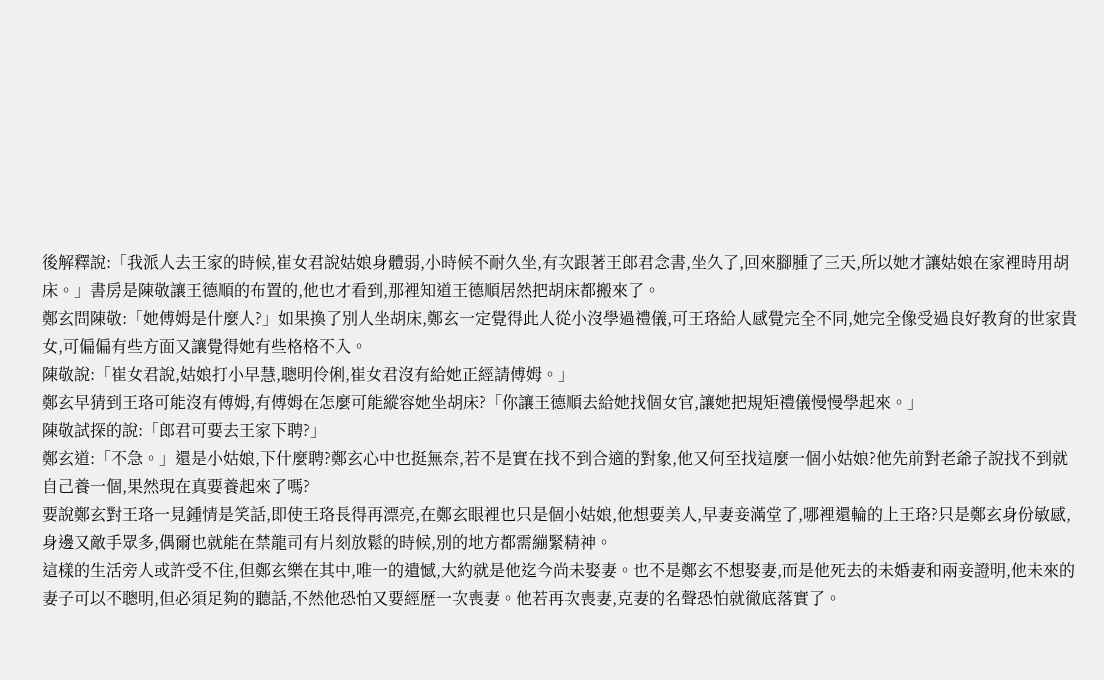後解釋說:「我派人去王家的時候,崔女君說姑娘身體弱,小時候不耐久坐,有次跟著王郎君念書,坐久了,回來腳腫了三天,所以她才讓姑娘在家裡時用胡床。」書房是陳敬讓王德順的布置的,他也才看到,那裡知道王德順居然把胡床都搬來了。
鄭玄問陳敬:「她傅姆是什麼人?」如果換了別人坐胡床,鄭玄一定覺得此人從小沒學過禮儀,可王珞給人感覺完全不同,她完全像受過良好教育的世家貴女,可偏偏有些方面又讓覺得她有些格格不入。
陳敬說:「崔女君說,姑娘打小早慧,聰明伶俐,崔女君沒有給她正經請傅姆。」
鄭玄早猜到王珞可能沒有傅姆,有傅姆在怎麼可能縱容她坐胡床?「你讓王德順去給她找個女官,讓她把規矩禮儀慢慢學起來。」
陳敬試探的說:「郎君可要去王家下聘?」
鄭玄道:「不急。」還是小姑娘,下什麼聘?鄭玄心中也挺無奈,若不是實在找不到合適的對象,他又何至找這麼一個小姑娘?他先前對老爺子說找不到就自己養一個,果然現在真要養起來了嗎?
要說鄭玄對王珞一見鍾情是笑話,即使王珞長得再漂亮,在鄭玄眼裡也只是個小姑娘,他想要美人,早妻妾滿堂了,哪裡還輪的上王珞?只是鄭玄身份敏感,身邊又敵手眾多,偶爾也就能在禁龍司有片刻放鬆的時候,別的地方都需繃緊精神。
這樣的生活旁人或許受不住,但鄭玄樂在其中,唯一的遺憾,大約就是他迄今尚未娶妻。也不是鄭玄不想娶妻,而是他死去的未婚妻和兩妾證明,他未來的妻子可以不聰明,但必須足夠的聽話,不然他恐怕又要經歷一次喪妻。他若再次喪妻,克妻的名聲恐怕就徹底落實了。